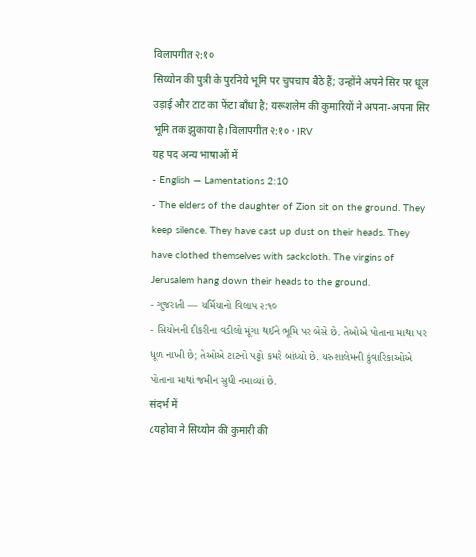विलापगीत २:१०
सिय्योन की पुत्री के पुरनिये भूमि पर चुपचाप बैठे हैं; उन्होंने अपने सिर पर धूल उड़ाई और टाट का फेंटा बाँधा है; यरूशलेम की कुमारियों ने अपना-अपना सिर भूमि तक झुकाया है।विलापगीत २:१० · IRV
यह पद अन्य भाषाओं में
- English — Lamentations 2:10
- The elders of the daughter of Zion sit on the ground. They keep silence. They have cast up dust on their heads. They have clothed themselves with sackcloth. The virgins of Jerusalem hang down their heads to the ground.
- ગુજરાતી — યર્મિયાનો વિલાપ ૨:૧૦
- સિયોનની દીકરીના વડીલો મૂંગા થઈને ભૂમિ પર બેસે છે. તેઓએ પોતાના માથા પર ધૂળ નાખી છે; તેઓએ ટાટનો પટ્ટો કમરે બાંધ્યો છે. યરુશાલેમની કુંવારિકાઓએ પોતાના માથાં જમીન સુધી નમાવ્યાં છે.
संदर्भ में
८यहोवा ने सिय्योन की कुमारी की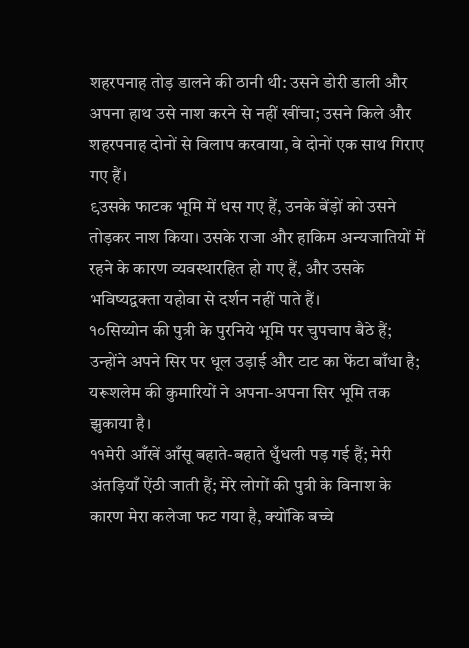शहरपनाह तोड़ डालने की ठानी थी: उसने डोरी डाली और अपना हाथ उसे नाश करने से नहीं खींचा; उसने किले और शहरपनाह दोनों से विलाप करवाया, वे दोनों एक साथ गिराए गए हैं।
९उसके फाटक भूमि में धस गए हैं, उनके बेंड़ों को उसने तोड़कर नाश किया। उसके राजा और हाकिम अन्यजातियों में रहने के कारण व्यवस्थारहित हो गए हैं, और उसके भविष्यद्वक्ता यहोवा से दर्शन नहीं पाते हैं।
१०सिय्योन की पुत्री के पुरनिये भूमि पर चुपचाप बैठे हैं; उन्होंने अपने सिर पर धूल उड़ाई और टाट का फेंटा बाँधा है; यरूशलेम की कुमारियों ने अपना-अपना सिर भूमि तक झुकाया है।
११मेरी आँखें आँसू बहाते-बहाते धुँधली पड़ गई हैं; मेरी अंतड़ियाँ ऐंठी जाती हैं; मेरे लोगों की पुत्री के विनाश के कारण मेरा कलेजा फट गया है, क्योंकि बच्चे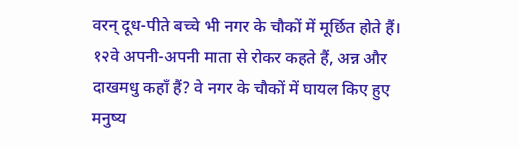वरन् दूध-पीते बच्चे भी नगर के चौकों में मूर्छित होते हैं।
१२वे अपनी-अपनी माता से रोकर कहते हैं, अन्न और दाखमधु कहाँ हैं? वे नगर के चौकों में घायल किए हुए मनुष्य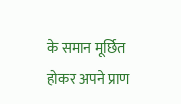के समान मूर्छित होकर अपने प्राण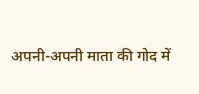अपनी-अपनी माता की गोद में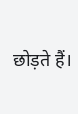छोड़ते हैं।